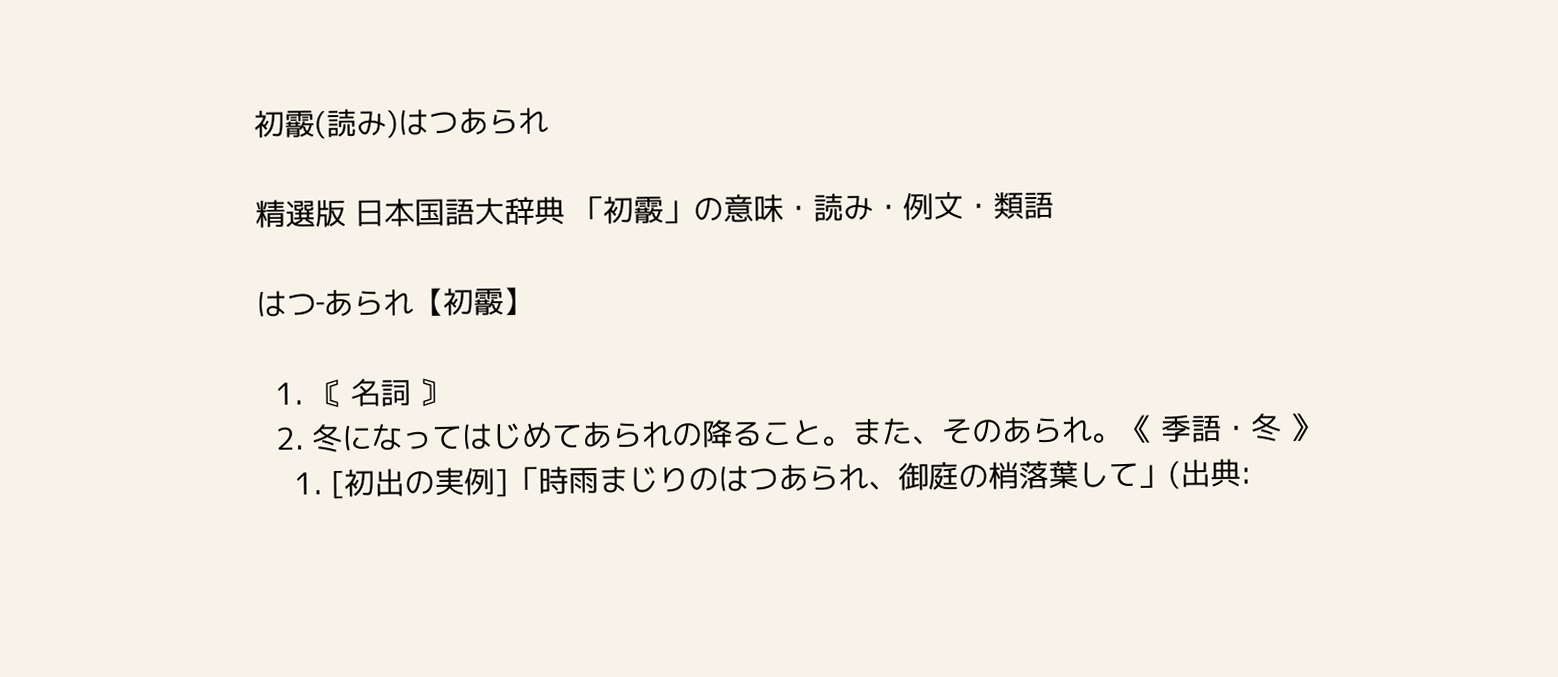初霰(読み)はつあられ

精選版 日本国語大辞典 「初霰」の意味・読み・例文・類語

はつ‐あられ【初霰】

  1. 〘 名詞 〙
  2. 冬になってはじめてあられの降ること。また、そのあられ。《 季語・冬 》
    1. [初出の実例]「時雨まじりのはつあられ、御庭の梢落葉して」(出典: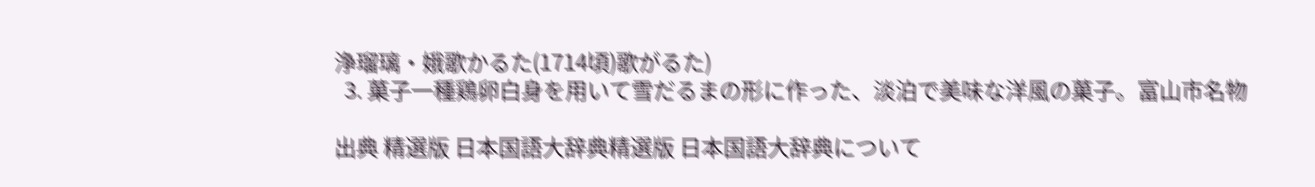浄瑠璃・娥歌かるた(1714頃)歌がるた)
  3. 菓子一種鶏卵白身を用いて雪だるまの形に作った、淡泊で美味な洋風の菓子。富山市名物

出典 精選版 日本国語大辞典精選版 日本国語大辞典について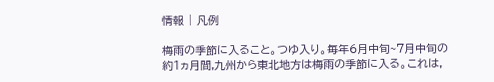情報 | 凡例

梅雨の季節に入ること。つゆ入り。毎年6月中旬~7月中旬の約1ヵ月間,九州から東北地方は梅雨の季節に入る。これは,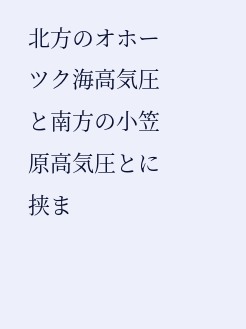北方のオホーツク海高気圧と南方の小笠原高気圧とに挟ま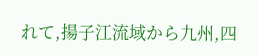れて,揚子江流域から九州,四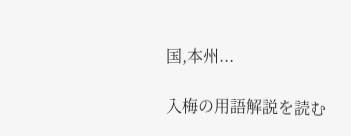国,本州...

入梅の用語解説を読む